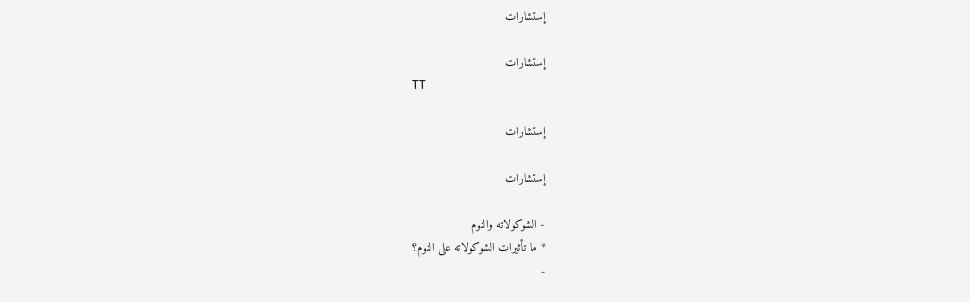إستشارات

إستشارات
TT

إستشارات

إستشارات

- الشوكولاته والنوم
* ما تأثيرات الشوكولاته على النوم؟
-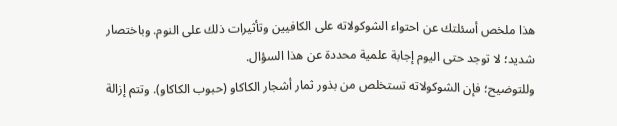هذا ملخص أسئلتك عن احتواء الشوكولاته على الكافيين وتأثيرات ذلك على النوم. وباختصار شديد؛ لا توجد حتى اليوم إجابة علمية محددة عن هذا السؤال.
وللتوضيح؛ فإن الشوكولاته تستخلص من بذور ثمار أشجار الكاكاو (حبوب الكاكاو). وتتم إزالة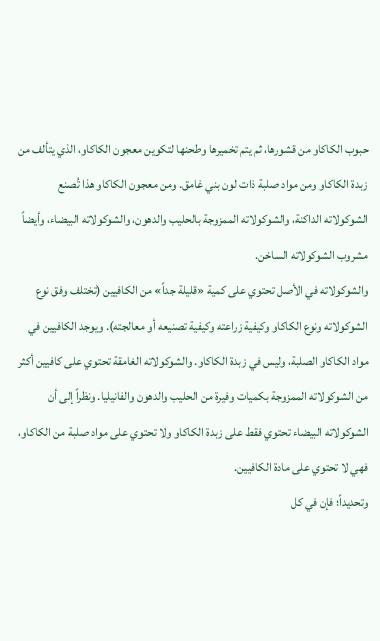حبوب الكاكاو من قشورها، ثم يتم تخميرها وطحنها لتكوين معجون الكاكاو، الذي يتألف من زبدة الكاكاو ومن مواد صلبة ذات لون بني غامق. ومن معجون الكاكاو هذا تُصنع الشوكولاته الداكنة، والشوكولاته الممزوجة بالحليب والدهون، والشوكولاته البيضاء، وأيضاً مشروب الشوكولاته الساخن.
والشوكولاته في الأصل تحتوي على كمية «قليلة جداً» من الكافيين (تختلف وفق نوع الشوكولاته ونوع الكاكاو وكيفية زراعته وكيفية تصنيعه أو معالجته). ويوجد الكافيين في مواد الكاكاو الصلبة، وليس في زبدة الكاكاو. والشوكولاته الغامقة تحتوي على كافيين أكثر من الشوكولاته الممزوجة بكميات وفيرة من الحليب والدهون والفانيليا. ونظراً إلى أن الشوكولاته البيضاء تحتوي فقط على زبدة الكاكاو ولا تحتوي على مواد صلبة من الكاكاو، فهي لا تحتوي على مادة الكافيين.
وتحديداً؛ فإن في كل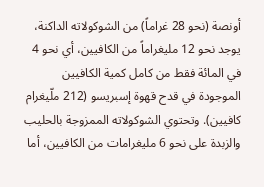أونصة (نحو 28 غراماً) من الشوكولاته الداكنة، يوجد نحو 12 مليغراماً من الكافيين، أي نحو 4 في المائة فقط من كامل كمية الكافيين الموجودة في قدح قهوة إسبريسو (212 ملّيغرام كافيين). وتحتوي الشوكولاته الممزوجة بالحليب والزبدة على نحو 6 مليغرامات من الكافيين، أما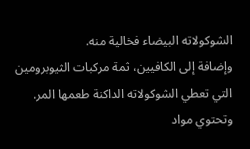الشوكولاته البيضاء فخالية منه.
وإضافة إلى الكافيين، ثمة مركبات الثيوبرومين التي تعطي الشوكولاته الداكنة طعمها المر. وتحتوي مواد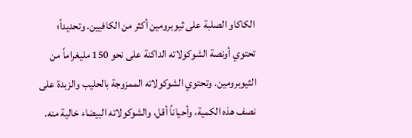الكاكاو الصلبة على ثيوبرومين أكثر من الكافيين. وتحديداً؛ تحتوي أونصة الشوكولاته الداكنة على نحو 150 مليغراماً من الثيوبرومين. وتحتوي الشوكولاته الممزوجة بالحليب والزبدة على نصف هذه الكمية، وأحياناً أقل، والشوكولاته البيضاء خالية منه.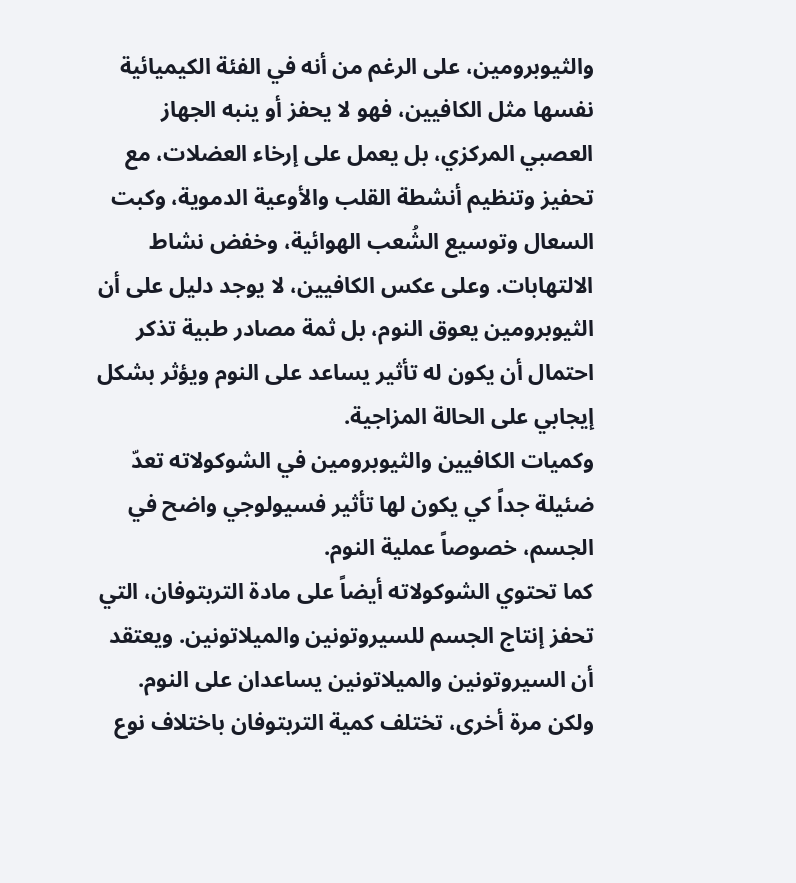والثيوبرومين، على الرغم من أنه في الفئة الكيميائية نفسها مثل الكافيين، فهو لا يحفز أو ينبه الجهاز العصبي المركزي، بل يعمل على إرخاء العضلات، مع تحفيز وتنظيم أنشطة القلب والأوعية الدموية، وكبت السعال وتوسيع الشُعب الهوائية، وخفض نشاط الالتهابات. وعلى عكس الكافيين، لا يوجد دليل على أن الثيوبرومين يعوق النوم، بل ثمة مصادر طبية تذكر احتمال أن يكون له تأثير يساعد على النوم ويؤثر بشكل إيجابي على الحالة المزاجية.
وكميات الكافيين والثيوبرومين في الشوكولاته تعدّ ضئيلة جداً كي يكون لها تأثير فسيولوجي واضح في الجسم، خصوصاً عملية النوم.
كما تحتوي الشوكولاته أيضاً على مادة التربتوفان، التي تحفز إنتاج الجسم للسيروتونين والميلاتونين. ويعتقد أن السيروتونين والميلاتونين يساعدان على النوم. ولكن مرة أخرى، تختلف كمية التربتوفان باختلاف نوع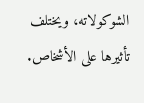الشوكولاته، ويختلف تأثيرها على الأشخاص.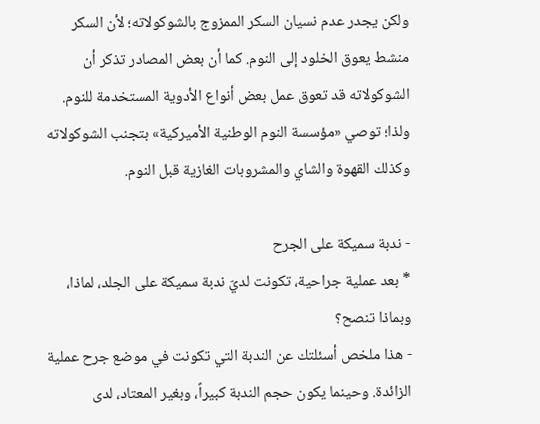ولكن يجدر عدم نسيان السكر الممزوج بالشوكولاته؛ لأن السكر منشط يعوق الخلود إلى النوم. كما أن بعض المصادر تذكر أن الشوكولاته قد تعوق عمل بعض أنواع الأدوية المستخدمة للنوم. ولذا؛ توصي «مؤسسة النوم الوطنية الأميركية» بتجنب الشوكولاته وكذلك القهوة والشاي والمشروبات الغازية قبل النوم.

- ندبة سميكة على الجرح
* بعد عملية جراحية، تكونت لديّ ندبة سميكة على الجلد، لماذا، وبماذا تنصح؟
- هذا ملخص أسئلتك عن الندبة التي تكونت في موضع جرح عملية الزائدة. وحينما يكون حجم الندبة كبيراً، وبغير المعتاد، لدى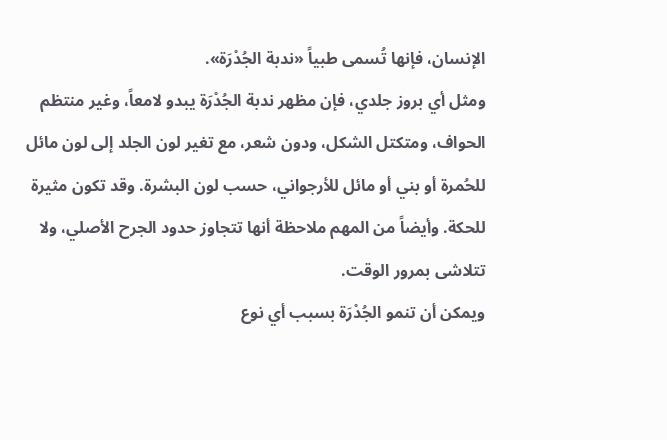الإنسان، فإنها تُسمى طبياً «ندبة الجُدْرَة».
ومثل أي بروز جلدي، فإن مظهر ندبة الجُدْرَة يبدو لامعاً، وغير منتظم الحواف، ومتكتل الشكل، ودون شعر، مع تغير لون الجلد إلى لون مائل للحُمرة أو بني أو مائل للأرجواني، حسب لون البشرة. وقد تكون مثيرة للحكة. وأيضاً من المهم ملاحظة أنها تتجاوز حدود الجرح الأصلي، ولا تتلاشى بمرور الوقت.
ويمكن أن تنمو الجُدْرَة بسبب أي نوع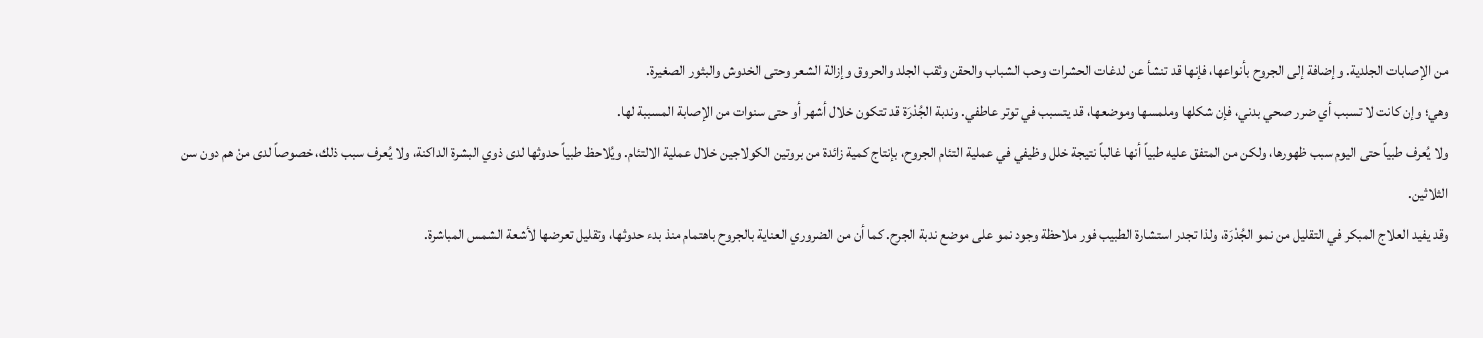من الإصابات الجلدية. وإضافة إلى الجروح بأنواعها، فإنها قد تنشأ عن لدغات الحشرات وحب الشباب والحقن وثقب الجلد والحروق وإزالة الشعر وحتى الخدوش والبثور الصغيرة.
وهي؛ وإن كانت لا تسبب أي ضرر صحي بدني، فإن شكلها وملمسها وموضعها، قد يتسبب في توتر عاطفي. وندبة الجُدْرَة قد تتكون خلال أشهر أو حتى سنوات من الإصابة المسببة لها.
ولا يُعرف طبياً حتى اليوم سبب ظهورها، ولكن من المتفق عليه طبياً أنها غالباً نتيجة خلل وظيفي في عملية التئام الجروح، بإنتاج كمية زائدة من بروتين الكولاجين خلال عملية الالتئام. ويُلاحظ طبياً حدوثها لدى ذوي البشرة الداكنة، ولا يُعرف سبب ذلك، خصوصاً لدى منْ هم دون سن الثلاثين.
وقد يفيد العلاج المبكر في التقليل من نمو الجُدْرَة، ولذا تجدر استشارة الطبيب فور ملاحظة وجود نمو على موضع ندبة الجرح. كما أن من الضروري العناية بالجروح باهتمام منذ بدء حدوثها، وتقليل تعرضها لأشعة الشمس المباشرة.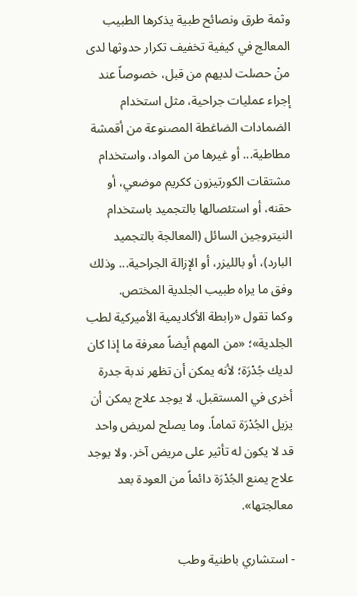وثمة طرق ونصائح طبية يذكرها الطبيب المعالج في كيفية تخفيف تكرار حدوثها لدى منْ حصلت لديهم من قبل، خصوصاً عند إجراء عمليات جراحية، مثل استخدام الضمادات الضاغطة المصنوعة من أقمشة مطاطية... أو غيرها من المواد، واستخدام مشتقات الكورتيزون ككريم موضعي، أو حقنه، أو استئصالها بالتجميد باستخدام النيتروجين السائل (المعالجة بالتجميد البارد)، أو بالليزر، أو الإزالة الجراحية... وذلك وفق ما يراه طبيب الجلدية المختص.
وكما تقول «رابطة الأكاديمية الأميركية لطب الجلدية»؛ «من المهم أيضاً معرفة ما إذا كان لديك جُدْرَة؛ لأنه يمكن أن تظهر ندبة جدرة أخرى في المستقبل. لا يوجد علاج يمكن أن يزيل الجُدْرَة تماماً. وما يصلح لمريض واحد قد لا يكون له تأثير على مريض آخر. ولا يوجد علاج يمنع الجُدْرَة دائماً من العودة بعد معالجتها».

- استشاري باطنية وطب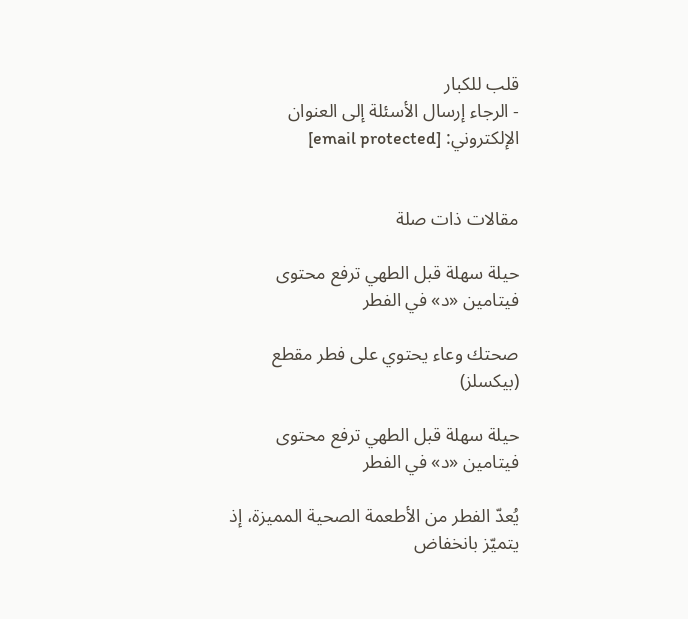قلب للكبار
- الرجاء إرسال الأسئلة إلى العنوان الإلكتروني: [email protected]


مقالات ذات صلة

حيلة سهلة قبل الطهي ترفع محتوى فيتامين «د» في الفطر

صحتك وعاء يحتوي على فطر مقطع (بيكسلز)

حيلة سهلة قبل الطهي ترفع محتوى فيتامين «د» في الفطر

يُعدّ الفطر من الأطعمة الصحية المميزة، إذ يتميّز بانخفاض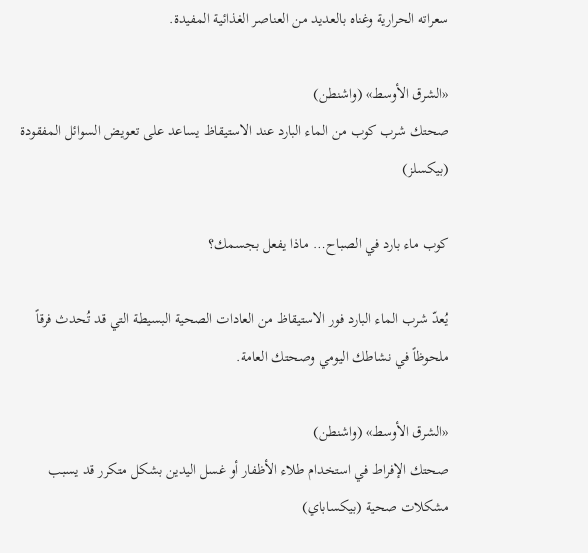سعراته الحرارية وغناه بالعديد من العناصر الغذائية المفيدة.

«الشرق الأوسط» (واشنطن)
صحتك شرب كوب من الماء البارد عند الاستيقاظ يساعد على تعويض السوائل المفقودة (بيكسلز)

كوب ماء بارد في الصباح… ماذا يفعل بجسمك؟

يُعدّ شرب الماء البارد فور الاستيقاظ من العادات الصحية البسيطة التي قد تُحدث فرقاً ملحوظاً في نشاطك اليومي وصحتك العامة.

«الشرق الأوسط» (واشنطن)
صحتك الإفراط في استخدام طلاء الأظفار أو غسل اليدين بشكل متكرر قد يسبب مشكلات صحية (بيكساباي)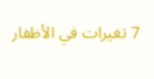7 تغيرات في الأظفار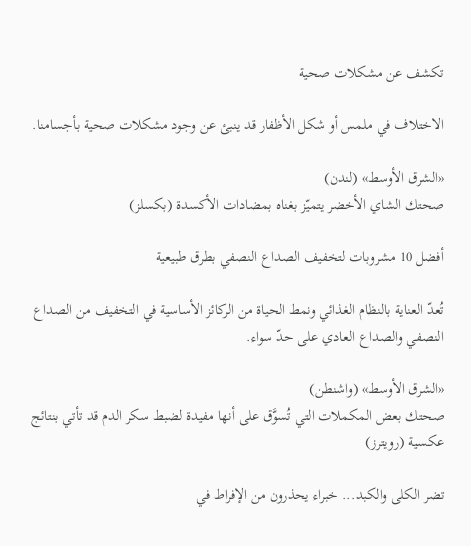تكشف عن مشكلات صحية

الاختلاف في ملمس أو شكل الأظفار قد ينبئ عن وجود مشكلات صحية بأجسامنا.

«الشرق الأوسط» (لندن)
صحتك الشاي الأخضر يتميّز بغناه بمضادات الأكسدة (بكسلز)

أفضل 10 مشروبات لتخفيف الصداع النصفي بطرق طبيعية

تُعدّ العناية بالنظام الغذائي ونمط الحياة من الركائز الأساسية في التخفيف من الصداع النصفي والصداع العادي على حدّ سواء.

«الشرق الأوسط» (واشنطن)
صحتك بعض المكملات التي تُسوَّق على أنها مفيدة لضبط سكر الدم قد تأتي بنتائج عكسية (رويترز)

تضر الكلى والكبد... خبراء يحذرون من الإفراط في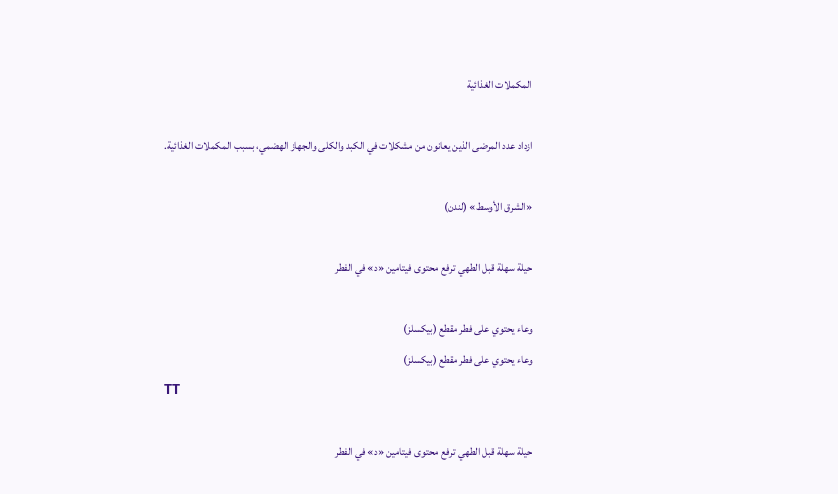المكملات الغذائية

ازداد عدد المرضى الذين يعانون من مشكلات في الكبد والكلى والجهاز الهضمي، بسبب المكملات الغذائية.

«الشرق الأوسط» (لندن)

حيلة سهلة قبل الطهي ترفع محتوى فيتامين «د» في الفطر

وعاء يحتوي على فطر مقطع (بيكسلز)
وعاء يحتوي على فطر مقطع (بيكسلز)
TT

حيلة سهلة قبل الطهي ترفع محتوى فيتامين «د» في الفطر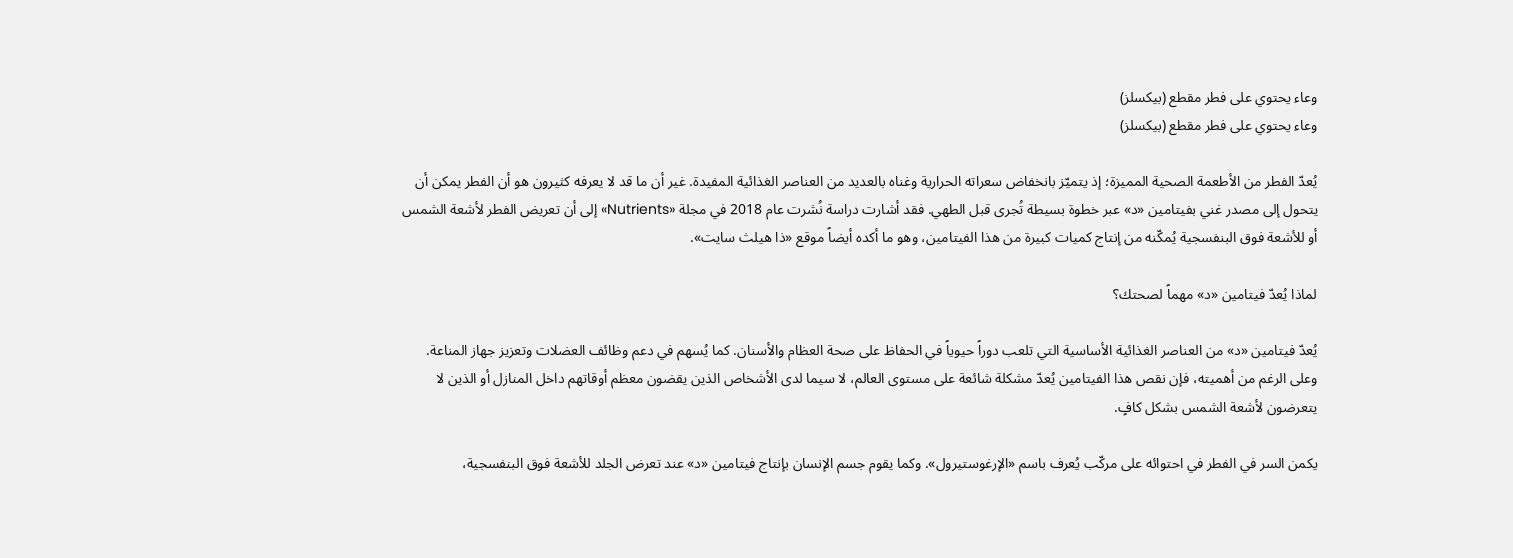وعاء يحتوي على فطر مقطع (بيكسلز)
وعاء يحتوي على فطر مقطع (بيكسلز)

يُعدّ الفطر من الأطعمة الصحية المميزة؛ إذ يتميّز بانخفاض سعراته الحرارية وغناه بالعديد من العناصر الغذائية المفيدة. غير أن ما قد لا يعرفه كثيرون هو أن الفطر يمكن أن يتحول إلى مصدر غني بفيتامين «د» عبر خطوة بسيطة تُجرى قبل الطهي. فقد أشارت دراسة نُشرت عام 2018 في مجلة «Nutrients» إلى أن تعريض الفطر لأشعة الشمس أو للأشعة فوق البنفسجية يُمكّنه من إنتاج كميات كبيرة من هذا الفيتامين، وهو ما أكده أيضاً موقع «ذا هيلث سايت».

لماذا يُعدّ فيتامين «د» مهماً لصحتك؟

يُعدّ فيتامين «د» من العناصر الغذائية الأساسية التي تلعب دوراً حيوياً في الحفاظ على صحة العظام والأسنان. كما يُسهم في دعم وظائف العضلات وتعزيز جهاز المناعة. وعلى الرغم من أهميته، فإن نقص هذا الفيتامين يُعدّ مشكلة شائعة على مستوى العالم، لا سيما لدى الأشخاص الذين يقضون معظم أوقاتهم داخل المنازل أو الذين لا يتعرضون لأشعة الشمس بشكل كافٍ.

يكمن السر في الفطر في احتوائه على مركّب يُعرف باسم «الإرغوستيرول». وكما يقوم جسم الإنسان بإنتاج فيتامين «د» عند تعرض الجلد للأشعة فوق البنفسجية،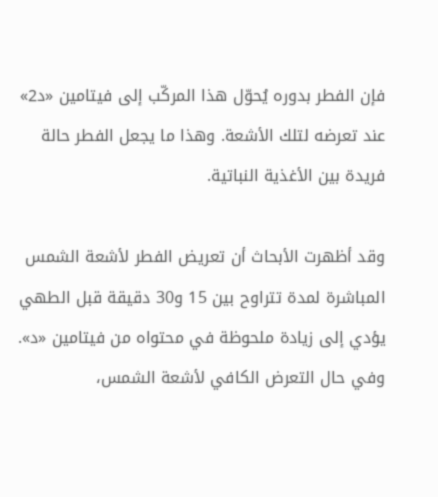فإن الفطر بدوره يُحوّل هذا المركّب إلى فيتامين «د2» عند تعرضه لتلك الأشعة. وهذا ما يجعل الفطر حالة فريدة بين الأغذية النباتية.

وقد أظهرت الأبحاث أن تعريض الفطر لأشعة الشمس المباشرة لمدة تتراوح بين 15 و30 دقيقة قبل الطهي يؤدي إلى زيادة ملحوظة في محتواه من فيتامين «د». وفي حال التعرض الكافي لأشعة الشمس،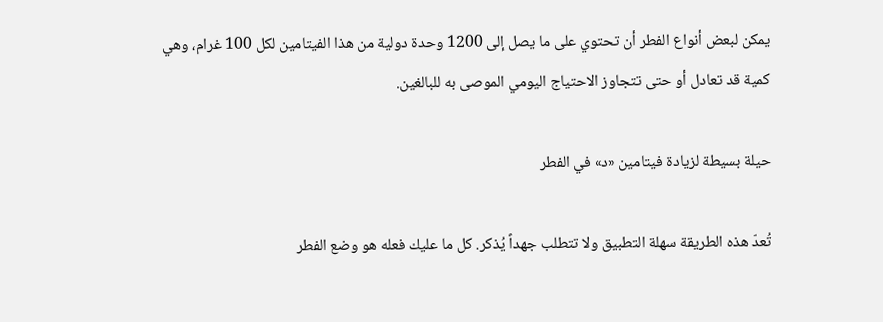يمكن لبعض أنواع الفطر أن تحتوي على ما يصل إلى 1200 وحدة دولية من هذا الفيتامين لكل 100 غرام، وهي كمية قد تعادل أو حتى تتجاوز الاحتياج اليومي الموصى به للبالغين.

حيلة بسيطة لزيادة فيتامين «د» في الفطر

تُعدّ هذه الطريقة سهلة التطبيق ولا تتطلب جهداً يُذكر. كل ما عليك فعله هو وضع الفطر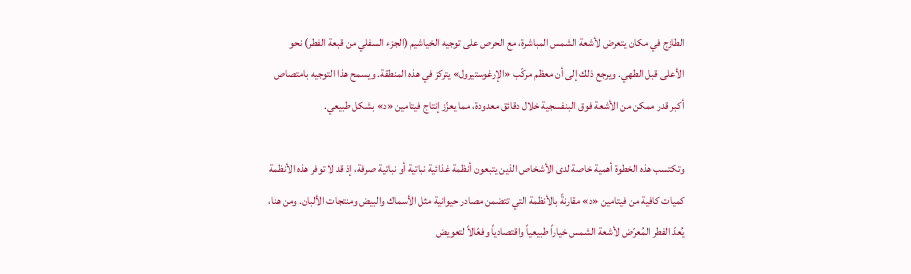الطازج في مكان يتعرض لأشعة الشمس المباشرة، مع الحرص على توجيه الخياشيم (الجزء السفلي من قبعة الفطر) نحو الأعلى قبل الطهي. ويرجع ذلك إلى أن معظم مركّب «الإرغوستيرول» يتركز في هذه المنطقة. ويسمح هذا التوجيه بامتصاص أكبر قدر ممكن من الأشعة فوق البنفسجية خلال دقائق معدودة، مما يعزّز إنتاج فيتامين «د» بشكل طبيعي.

وتكتسب هذه الخطوة أهمية خاصة لدى الأشخاص الذين يتبعون أنظمة غذائية نباتية أو نباتية صرفة، إذ قد لا توفر هذه الأنظمة كميات كافية من فيتامين «د» مقارنةً بالأنظمة التي تتضمن مصادر حيوانية مثل الأسماك والبيض ومنتجات الألبان. ومن هنا، يُعدّ الفطر المُعرّض لأشعة الشمس خياراً طبيعياً واقتصادياً وفعّالاً لتعويض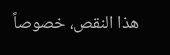هذا النقص، خصوصاً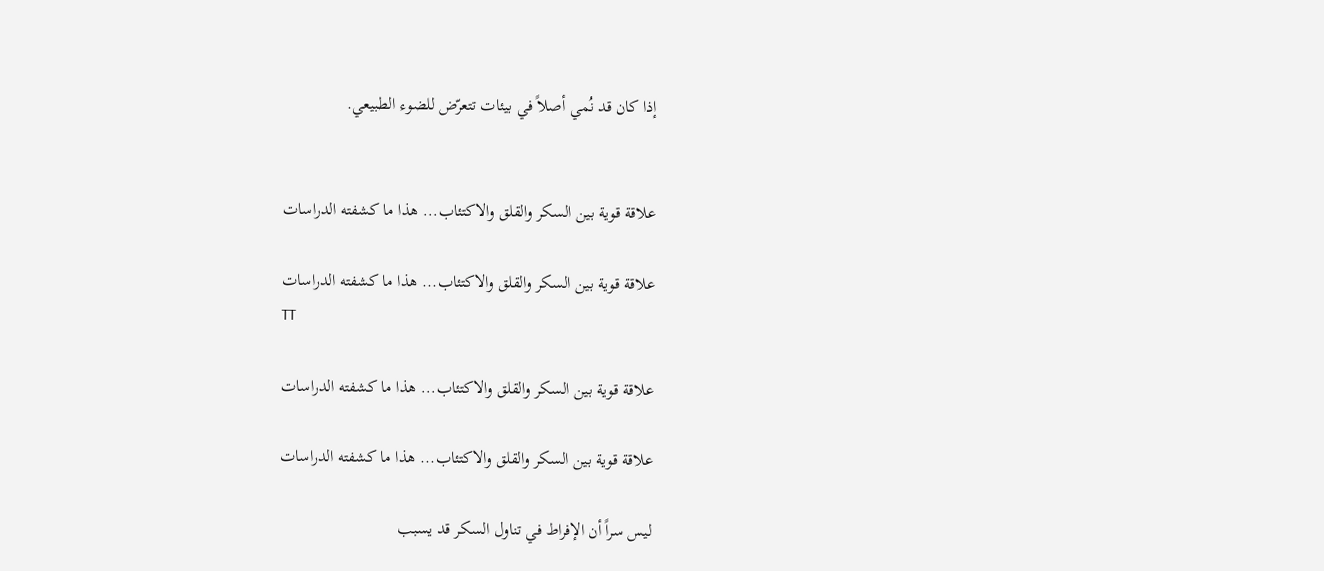إذا كان قد نُمي أصلاً في بيئات تتعرّض للضوء الطبيعي.


علاقة قوية بين السكر والقلق والاكتئاب... هذا ما كشفته الدراسات

علاقة قوية بين السكر والقلق والاكتئاب... هذا ما كشفته الدراسات
TT

علاقة قوية بين السكر والقلق والاكتئاب... هذا ما كشفته الدراسات

علاقة قوية بين السكر والقلق والاكتئاب... هذا ما كشفته الدراسات

ليس سراً أن الإفراط في تناول السكر قد يسبب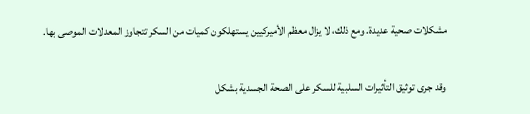مشكلات صحية عديدة. ومع ذلك، لا يزال معظم الأميركيين يستهلكون كميات من السكر تتجاوز المعدلات الموصى بها.

وقد جرى توثيق التأثيرات السلبية للسكر على الصحة الجسدية بشكل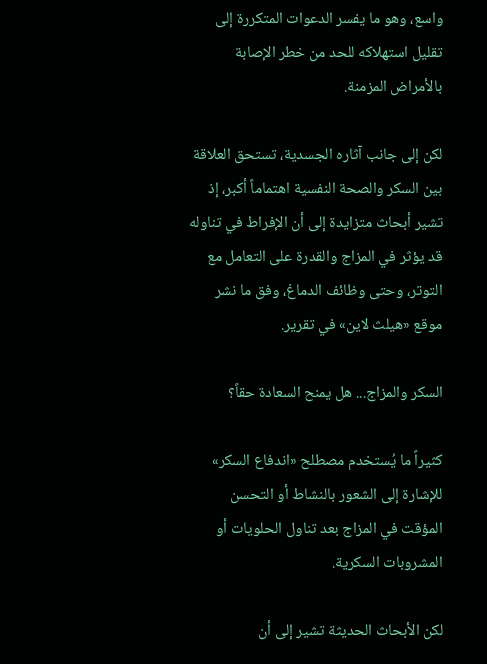واسع، وهو ما يفسر الدعوات المتكررة إلى تقليل استهلاكه للحد من خطر الإصابة بالأمراض المزمنة.

لكن إلى جانب آثاره الجسدية، تستحق العلاقة بين السكر والصحة النفسية اهتماماً أكبر، إذ تشير أبحاث متزايدة إلى أن الإفراط في تناوله قد يؤثر في المزاج والقدرة على التعامل مع التوتر، وحتى وظائف الدماغ، وفق ما نشر موقع «هيلث لاين» في تقرير.

السكر والمزاج... هل يمنح السعادة حقاً؟

كثيراً ما يُستخدم مصطلح «اندفاع السكر» للإشارة إلى الشعور بالنشاط أو التحسن المؤقت في المزاج بعد تناول الحلويات أو المشروبات السكرية.

لكن الأبحاث الحديثة تشير إلى أن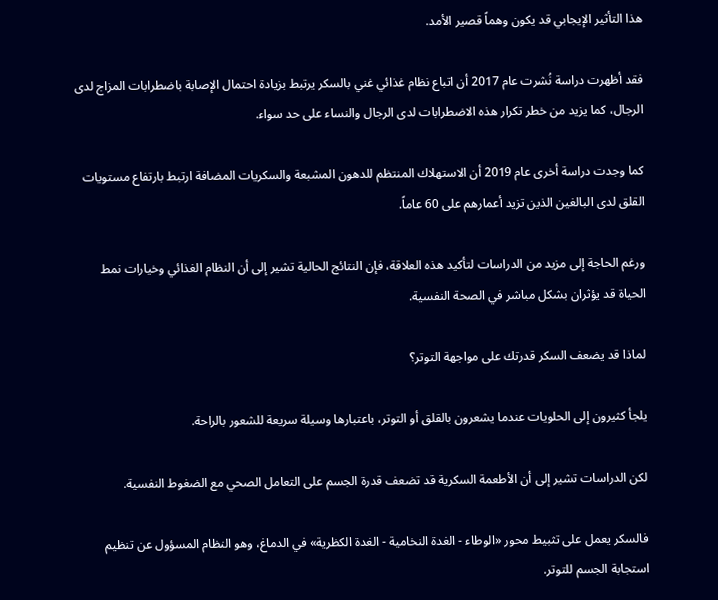هذا التأثير الإيجابي قد يكون وهماً قصير الأمد.

فقد أظهرت دراسة نُشرت عام 2017 أن اتباع نظام غذائي غني بالسكر يرتبط بزيادة احتمال الإصابة باضطرابات المزاج لدى الرجال، كما يزيد من خطر تكرار هذه الاضطرابات لدى الرجال والنساء على حد سواء.

كما وجدت دراسة أخرى عام 2019 أن الاستهلاك المنتظم للدهون المشبعة والسكريات المضافة ارتبط بارتفاع مستويات القلق لدى البالغين الذين تزيد أعمارهم على 60 عاماً.

ورغم الحاجة إلى مزيد من الدراسات لتأكيد هذه العلاقة، فإن النتائج الحالية تشير إلى أن النظام الغذائي وخيارات نمط الحياة قد يؤثران بشكل مباشر في الصحة النفسية.

لماذا قد يضعف السكر قدرتك على مواجهة التوتر؟

يلجأ كثيرون إلى الحلويات عندما يشعرون بالقلق أو التوتر، باعتبارها وسيلة سريعة للشعور بالراحة.

لكن الدراسات تشير إلى أن الأطعمة السكرية قد تضعف قدرة الجسم على التعامل الصحي مع الضغوط النفسية.

فالسكر يعمل على تثبيط محور «الوطاء - الغدة النخامية - الغدة الكظرية» في الدماغ، وهو النظام المسؤول عن تنظيم استجابة الجسم للتوتر.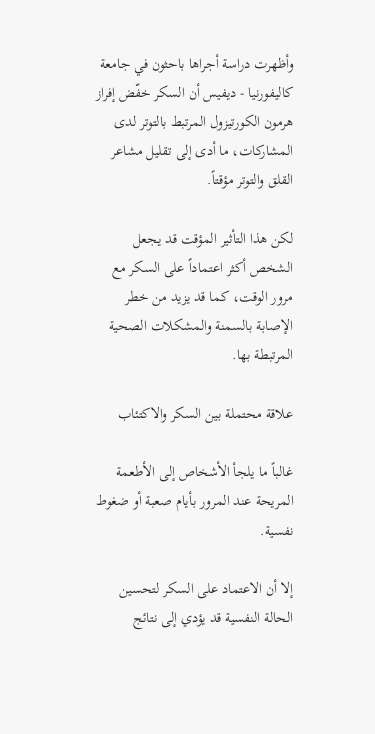وأظهرت دراسة أجراها باحثون في جامعة كاليفورنيا - ديفيس أن السكر خفّض إفراز هرمون الكورتيزول المرتبط بالتوتر لدى المشاركات، ما أدى إلى تقليل مشاعر القلق والتوتر مؤقتاً.

لكن هذا التأثير المؤقت قد يجعل الشخص أكثر اعتماداً على السكر مع مرور الوقت، كما قد يزيد من خطر الإصابة بالسمنة والمشكلات الصحية المرتبطة بها.

علاقة محتملة بين السكر والاكتئاب

غالباً ما يلجأ الأشخاص إلى الأطعمة المريحة عند المرور بأيام صعبة أو ضغوط نفسية.

إلا أن الاعتماد على السكر لتحسين الحالة النفسية قد يؤدي إلى نتائج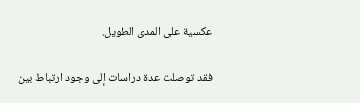عكسية على المدى الطويل.

فقد توصلت عدة دراسات إلى وجود ارتباط بين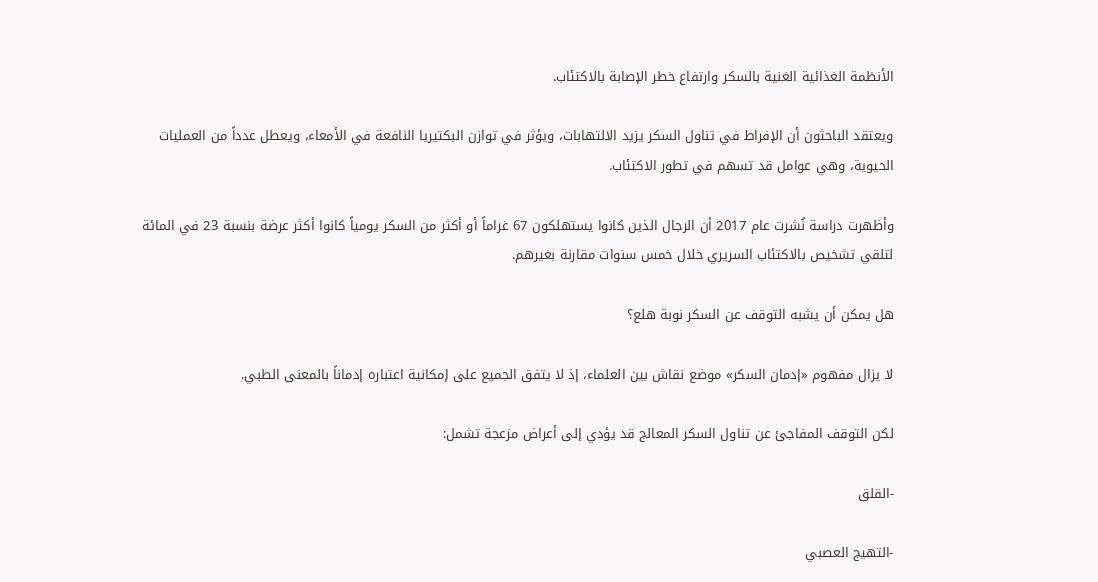الأنظمة الغذائية الغنية بالسكر وارتفاع خطر الإصابة بالاكتئاب.

ويعتقد الباحثون أن الإفراط في تناول السكر يزيد الالتهابات، ويؤثر في توازن البكتيريا النافعة في الأمعاء، ويعطل عدداً من العمليات الحيوية، وهي عوامل قد تسهم في تطور الاكتئاب.

وأظهرت دراسة نُشرت عام 2017 أن الرجال الذين كانوا يستهلكون 67 غراماً أو أكثر من السكر يومياً كانوا أكثر عرضة بنسبة 23 في المائة لتلقي تشخيص بالاكتئاب السريري خلال خمس سنوات مقارنة بغيرهم.

هل يمكن أن يشبه التوقف عن السكر نوبة هلع؟

لا يزال مفهوم «إدمان السكر» موضع نقاش بين العلماء، إذ لا يتفق الجميع على إمكانية اعتباره إدماناً بالمعنى الطبي.

لكن التوقف المفاجئ عن تناول السكر المعالج قد يؤدي إلى أعراض مزعجة تشمل:

-القلق

-التهيج العصبي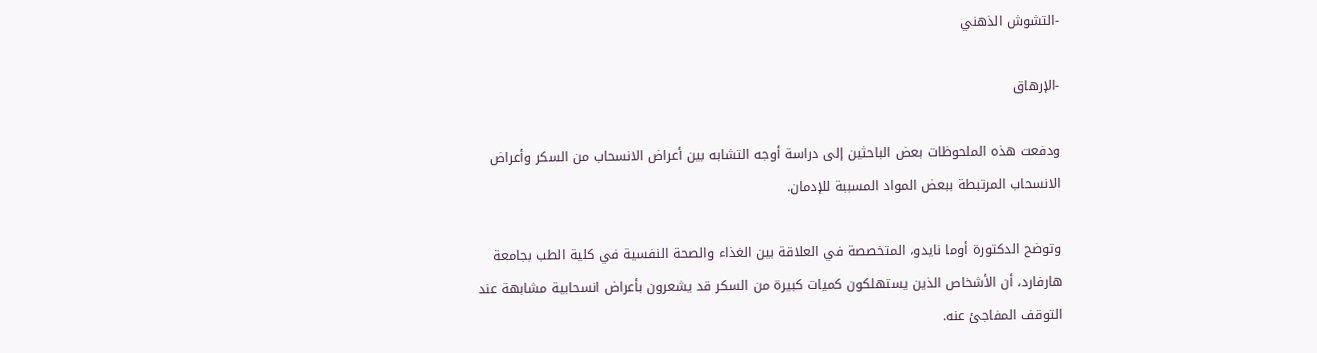-التشوش الذهني

-الإرهاق

ودفعت هذه الملحوظات بعض الباحثين إلى دراسة أوجه التشابه بين أعراض الانسحاب من السكر وأعراض الانسحاب المرتبطة ببعض المواد المسببة للإدمان.

وتوضح الدكتورة أوما نايدو، المتخصصة في العلاقة بين الغذاء والصحة النفسية في كلية الطب بجامعة هارفارد، أن الأشخاص الذين يستهلكون كميات كبيرة من السكر قد يشعرون بأعراض انسحابية مشابهة عند التوقف المفاجئ عنه.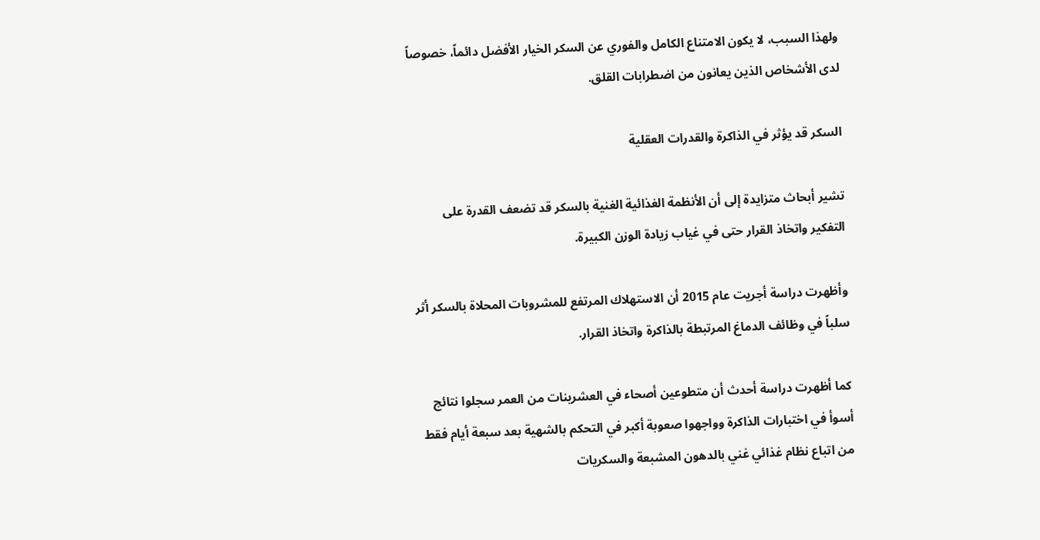ولهذا السبب، لا يكون الامتناع الكامل والفوري عن السكر الخيار الأفضل دائماً، خصوصاً لدى الأشخاص الذين يعانون من اضطرابات القلق.

السكر قد يؤثر في الذاكرة والقدرات العقلية

تشير أبحاث متزايدة إلى أن الأنظمة الغذائية الغنية بالسكر قد تضعف القدرة على التفكير واتخاذ القرار حتى في غياب زيادة الوزن الكبيرة.

وأظهرت دراسة أجريت عام 2015 أن الاستهلاك المرتفع للمشروبات المحلاة بالسكر أثر سلباً في وظائف الدماغ المرتبطة بالذاكرة واتخاذ القرار.

كما أظهرت دراسة أحدث أن متطوعين أصحاء في العشرينات من العمر سجلوا نتائج أسوأ في اختبارات الذاكرة وواجهوا صعوبة أكبر في التحكم بالشهية بعد سبعة أيام فقط من اتباع نظام غذائي غني بالدهون المشبعة والسكريات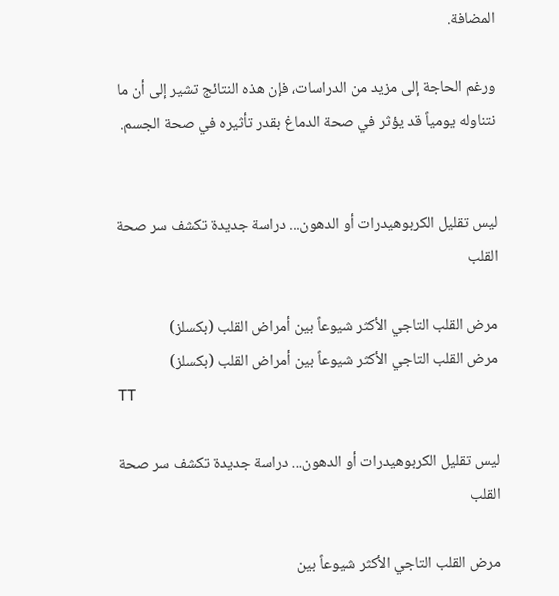المضافة.

ورغم الحاجة إلى مزيد من الدراسات، فإن هذه النتائج تشير إلى أن ما نتناوله يومياً قد يؤثر في صحة الدماغ بقدر تأثيره في صحة الجسم.


ليس تقليل الكربوهيدرات أو الدهون... دراسة جديدة تكشف سر صحة القلب

مرض القلب التاجي الأكثر شيوعاً بين أمراض القلب (بكسلز)
مرض القلب التاجي الأكثر شيوعاً بين أمراض القلب (بكسلز)
TT

ليس تقليل الكربوهيدرات أو الدهون... دراسة جديدة تكشف سر صحة القلب

مرض القلب التاجي الأكثر شيوعاً بين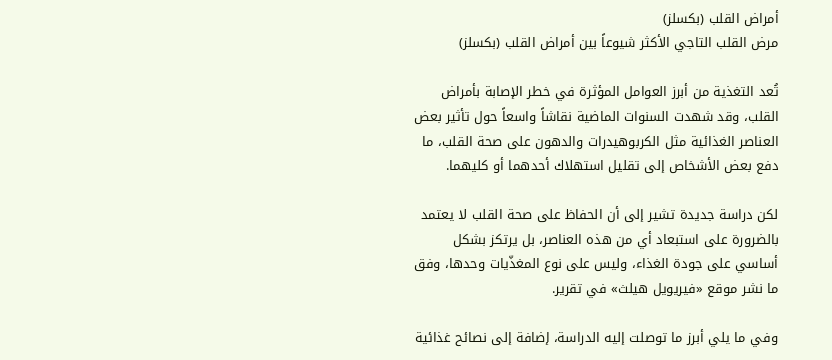أمراض القلب (بكسلز)
مرض القلب التاجي الأكثر شيوعاً بين أمراض القلب (بكسلز)

تُعد التغذية من أبرز العوامل المؤثرة في خطر الإصابة بأمراض القلب، وقد شهدت السنوات الماضية نقاشاً واسعاً حول تأثير بعض العناصر الغذائية مثل الكربوهيدرات والدهون على صحة القلب، ما دفع بعض الأشخاص إلى تقليل استهلاك أحدهما أو كليهما.

لكن دراسة جديدة تشير إلى أن الحفاظ على صحة القلب لا يعتمد بالضرورة على استبعاد أي من هذه العناصر، بل يرتكز بشكل أساسي على جودة الغذاء، وليس على نوع المغذّيات وحدها، وفق ما نشر موقع «فيريويل هيلث» في تقرير.

وفي ما يلي أبرز ما توصلت إليه الدراسة، إضافة إلى نصائح غذائية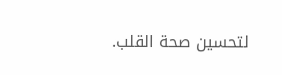لتحسين صحة القلب.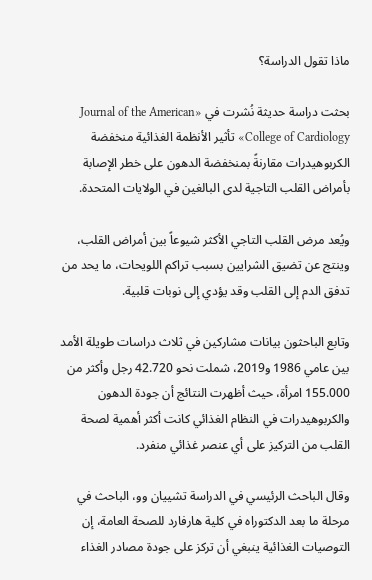ماذا تقول الدراسة؟

بحثت دراسة حديثة نُشرت في «Journal of the American College of Cardiology» تأثير الأنظمة الغذائية منخفضة الكربوهيدرات مقارنةً بمنخفضة الدهون على خطر الإصابة بأمراض القلب التاجية لدى البالغين في الولايات المتحدة.

ويُعد مرض القلب التاجي الأكثر شيوعاً بين أمراض القلب، وينتج عن تضيق الشرايين بسبب تراكم اللويحات، ما يحد من تدفق الدم إلى القلب وقد يؤدي إلى نوبات قلبية.

وتابع الباحثون بيانات مشاركين في ثلاث دراسات طويلة الأمد بين عامي 1986 و2019، شملت نحو 42.720 رجل وأكثر من 155.000 امرأة، حيث أظهرت النتائج أن جودة الدهون والكربوهيدرات في النظام الغذائي كانت أكثر أهمية لصحة القلب من التركيز على أي عنصر غذائي منفرد.

وقال الباحث الرئيسي في الدراسة تشييان وو، الباحث في مرحلة ما بعد الدكتوراه في كلية هارفارد للصحة العامة، إن التوصيات الغذائية ينبغي أن تركز على جودة مصادر الغذاء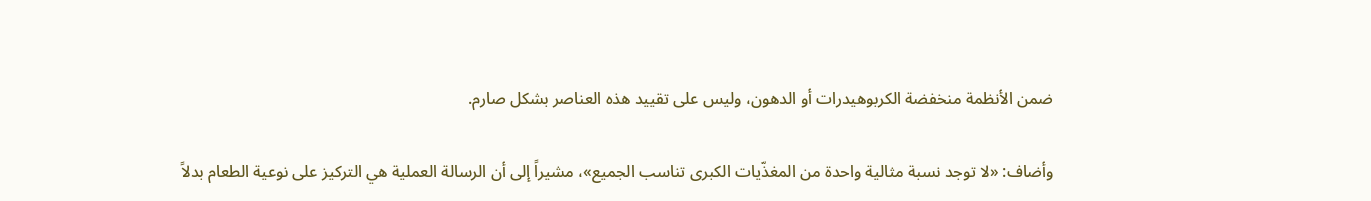ضمن الأنظمة منخفضة الكربوهيدرات أو الدهون، وليس على تقييد هذه العناصر بشكل صارم.

وأضاف: «لا توجد نسبة مثالية واحدة من المغذّيات الكبرى تناسب الجميع»، مشيراً إلى أن الرسالة العملية هي التركيز على نوعية الطعام بدلاً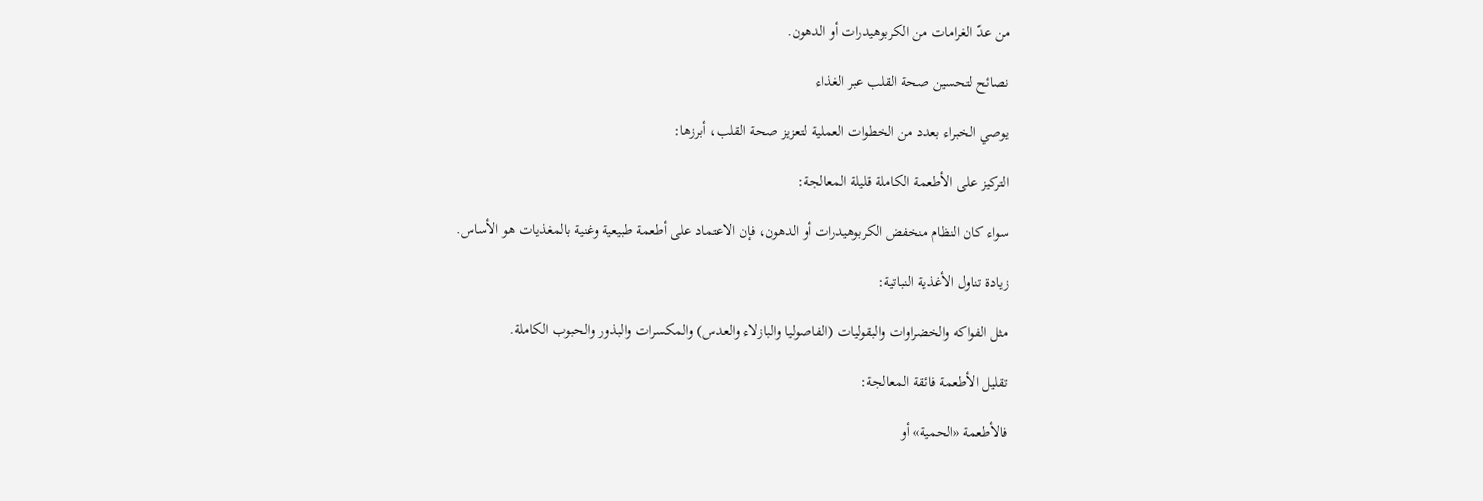من عدّ الغرامات من الكربوهيدرات أو الدهون.

نصائح لتحسين صحة القلب عبر الغذاء

يوصي الخبراء بعدد من الخطوات العملية لتعزيز صحة القلب، أبرزها:

التركيز على الأطعمة الكاملة قليلة المعالجة:

سواء كان النظام منخفض الكربوهيدرات أو الدهون، فإن الاعتماد على أطعمة طبيعية وغنية بالمغذيات هو الأساس.

زيادة تناول الأغذية النباتية:

مثل الفواكه والخضراوات والبقوليات (الفاصوليا والبازلاء والعدس) والمكسرات والبذور والحبوب الكاملة.

تقليل الأطعمة فائقة المعالجة:

فالأطعمة «الحمية» أو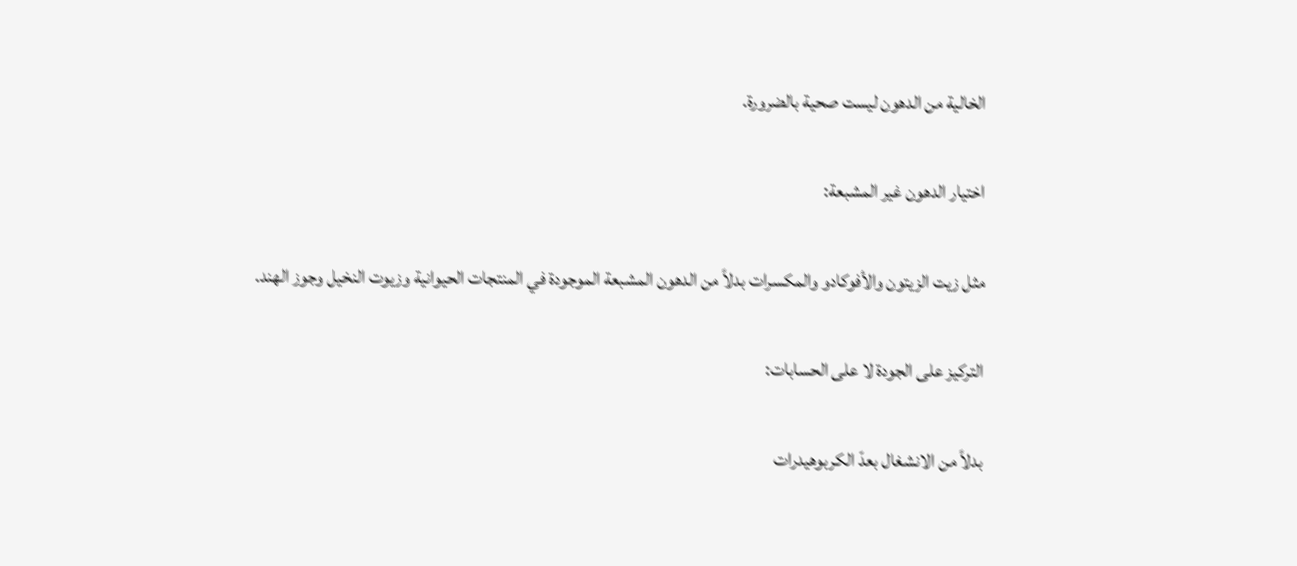الخالية من الدهون ليست صحية بالضرورة.

اختيار الدهون غير المشبعة:

مثل زيت الزيتون والأفوكادو والمكسرات بدلاً من الدهون المشبعة الموجودة في المنتجات الحيوانية وزيوت النخيل وجوز الهند.

التركيز على الجودة لا على الحسابات:

بدلاً من الانشغال بعدّ الكربوهيدرات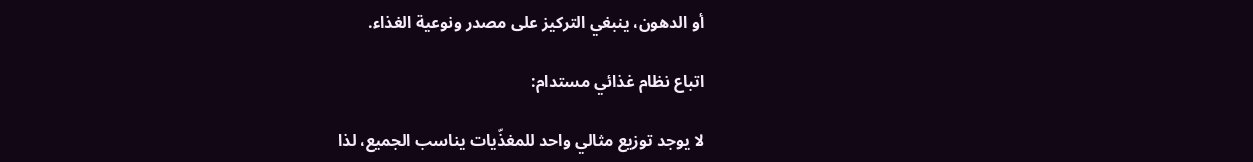أو الدهون، ينبغي التركيز على مصدر ونوعية الغذاء.

اتباع نظام غذائي مستدام:

لا يوجد توزيع مثالي واحد للمغذّيات يناسب الجميع، لذا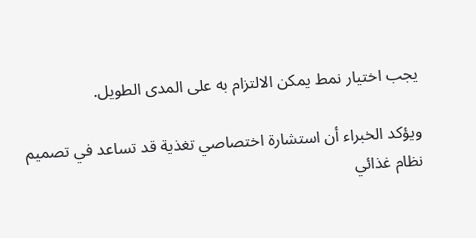يجب اختيار نمط يمكن الالتزام به على المدى الطويل.

ويؤكد الخبراء أن استشارة اختصاصي تغذية قد تساعد في تصميم نظام غذائي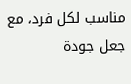مناسب لكل فرد، مع جعل جودة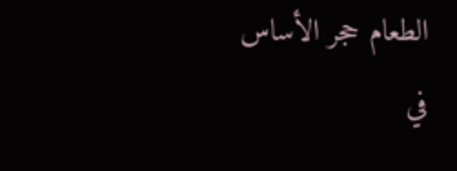الطعام حجر الأساس في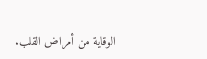الوقاية من أمراض القلب.